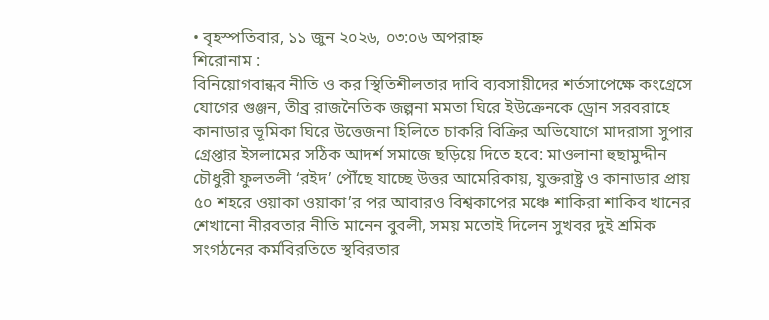• বৃহস্পতিবার, ১১ জুন ২০২৬, ০৩:০৬ অপরাহ্ন
শিরোনাম :
বিনিয়োগবান্ধব নীতি ও কর স্থিতিশীলতার দাবি ব্যবসায়ীদের শর্তসাপেক্ষে কংগ্রেসে যোগের গুঞ্জন, তীব্র রাজনৈতিক জল্পনা মমতা ঘিরে ইউক্রেনকে ড্রোন সরবরাহে কানাডার ভূমিকা ঘিরে উত্তেজনা হিলিতে চাকরি বিক্রির অভিযোগে মাদরাসা সুপার গ্রেপ্তার ইসলামের সঠিক আদর্শ সমাজে ছড়িয়ে দিতে হবে: মাওলানা হুছামুদ্দীন চৌধুরী ফুলতলী ‘রইদ’ পৌঁছে যাচ্ছে উত্তর আমেরিকায়, যুক্তরাষ্ট্র ও কানাডার প্রায় ৫০ শহরে ওয়াকা ওয়াকা’র পর আবারও বিশ্বকাপের মঞ্চে শাকিরা শাকিব খানের শেখানো নীরবতার নীতি মানেন বুবলী, সময় মতোই দিলেন সুখবর দুই শ্রমিক সংগঠনের কর্মবিরতিতে স্থবিরতার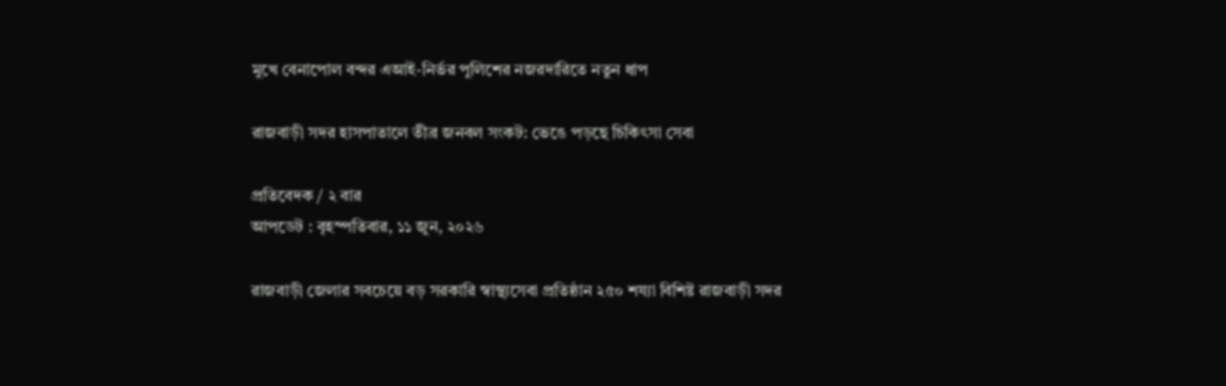মুখে বেনাপোল বন্দর এআই-নির্ভর পুলিশের নজরদারিতে নতুন ধাপ

রাজবাড়ী সদর হাসপাতালে তীব্র জনবল সংকট: ভেঙে পড়ছে চিকিৎসা সেবা

প্রতিবেদক / ২ বার
আপডেট : বৃহস্পতিবার, ১১ জুন, ২০২৬

রাজবাড়ী জেলার সবচেয়ে বড় সরকারি স্বাস্থ্যসেবা প্রতিষ্ঠান ২৫০ শয্যা বিশিষ্ট রাজবাড়ী সদর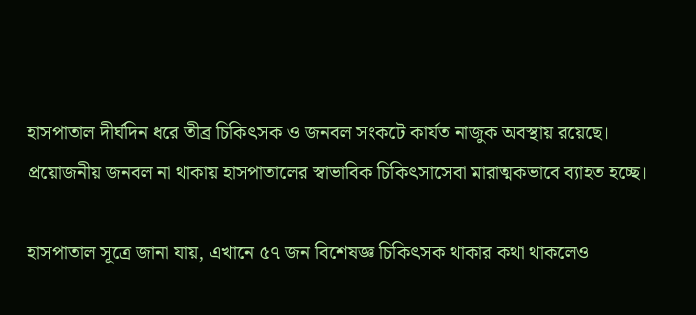হাসপাতাল দীর্ঘদিন ধরে তীব্র চিকিৎসক ও জনবল সংকটে কার্যত নাজুক অবস্থায় রয়েছে। প্রয়োজনীয় জনবল না থাকায় হাসপাতালের স্বাভাবিক চিকিৎসাসেবা মারাত্মকভাবে ব্যাহত হচ্ছে।

হাসপাতাল সূত্রে জানা যায়, এখানে ৫৭ জন বিশেষজ্ঞ চিকিৎসক থাকার কথা থাকলেও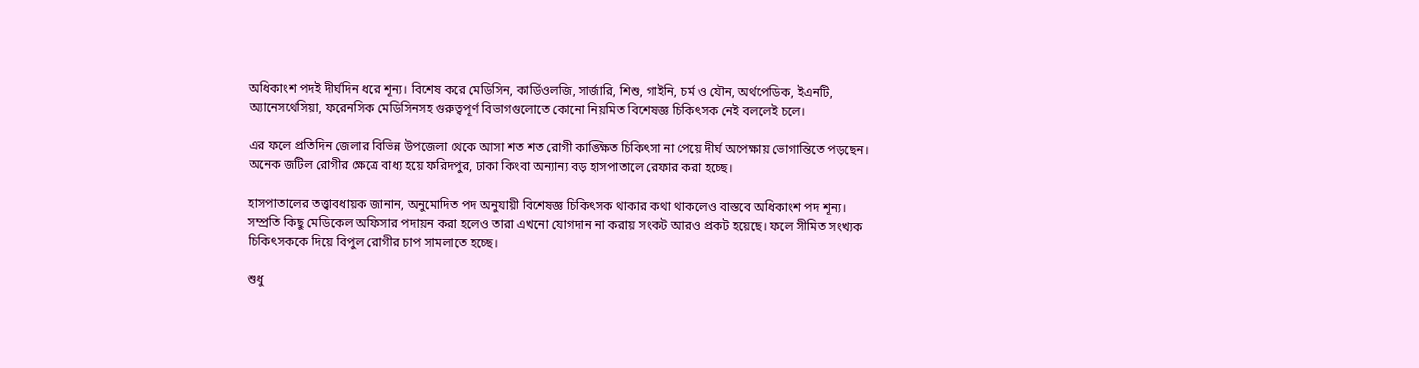অধিকাংশ পদই দীর্ঘদিন ধরে শূন্য। বিশেষ করে মেডিসিন, কার্ডিওলজি, সার্জারি, শিশু, গাইনি, চর্ম ও যৌন, অর্থপেডিক, ইএনটি, অ্যানেসথেসিয়া, ফরেনসিক মেডিসিনসহ গুরুত্বপূর্ণ বিভাগগুলোতে কোনো নিয়মিত বিশেষজ্ঞ চিকিৎসক নেই বললেই চলে।

এর ফলে প্রতিদিন জেলার বিভিন্ন উপজেলা থেকে আসা শত শত রোগী কাঙ্ক্ষিত চিকিৎসা না পেয়ে দীর্ঘ অপেক্ষায় ভোগান্তিতে পড়ছেন। অনেক জটিল রোগীর ক্ষেত্রে বাধ্য হয়ে ফরিদপুর, ঢাকা কিংবা অন্যান্য বড় হাসপাতালে রেফার করা হচ্ছে।

হাসপাতালের তত্ত্বাবধায়ক জানান, অনুমোদিত পদ অনুযায়ী বিশেষজ্ঞ চিকিৎসক থাকার কথা থাকলেও বাস্তবে অধিকাংশ পদ শূন্য। সম্প্রতি কিছু মেডিকেল অফিসার পদায়ন করা হলেও তারা এখনো যোগদান না করায় সংকট আরও প্রকট হয়েছে। ফলে সীমিত সংখ্যক চিকিৎসককে দিয়ে বিপুল রোগীর চাপ সামলাতে হচ্ছে।

শুধু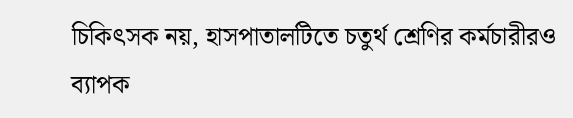চিকিৎসক নয়, হাসপাতালটিতে চতুর্থ শ্রেণির কর্মচারীরও ব্যাপক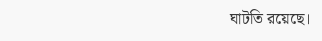ঘাটতি রয়েছে।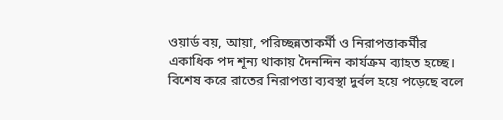ওয়ার্ড বয়, আয়া, পরিচ্ছন্নতাকর্মী ও নিরাপত্তাকর্মীর একাধিক পদ শূন্য থাকায় দৈনন্দিন কার্যক্রম ব্যাহত হচ্ছে। বিশেষ করে রাতের নিরাপত্তা ব্যবস্থা দুর্বল হয়ে পড়েছে বলে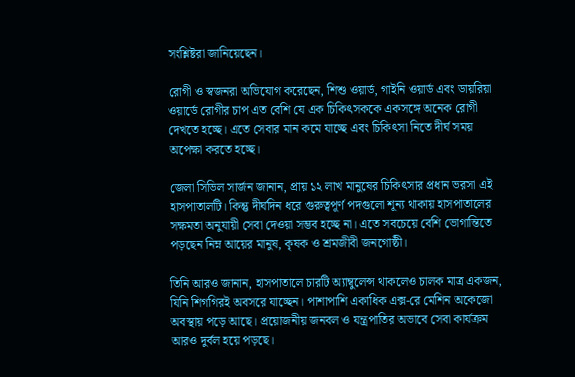সংশ্লিষ্টরা জানিয়েছেন।

রোগী ও স্বজনরা অভিযোগ করেছেন, শিশু ওয়ার্ড, গাইনি ওয়ার্ড এবং ডায়রিয়া ওয়ার্ডে রোগীর চাপ এত বেশি যে এক চিকিৎসককে একসঙ্গে অনেক রোগী দেখতে হচ্ছে। এতে সেবার মান কমে যাচ্ছে এবং চিকিৎসা নিতে দীর্ঘ সময় অপেক্ষা করতে হচ্ছে।

জেলা সিভিল সার্জন জানান, প্রায় ১২ লাখ মানুষের চিকিৎসার প্রধান ভরসা এই হাসপাতালটি। কিন্তু দীর্ঘদিন ধরে গুরুত্বপূর্ণ পদগুলো শূন্য থাকায় হাসপাতালের সক্ষমতা অনুযায়ী সেবা দেওয়া সম্ভব হচ্ছে না। এতে সবচেয়ে বেশি ভোগান্তিতে পড়ছেন নিম্ন আয়ের মানুষ, কৃষক ও শ্রমজীবী জনগোষ্ঠী।

তিনি আরও জানান, হাসপাতালে চারটি অ্যাম্বুলেন্স থাকলেও চালক মাত্র একজন, যিনি শিগগিরই অবসরে যাচ্ছেন। পাশাপাশি একাধিক এক্স-রে মেশিন অকেজো অবস্থায় পড়ে আছে। প্রয়োজনীয় জনবল ও যন্ত্রপাতির অভাবে সেবা কার্যক্রম আরও দুর্বল হয়ে পড়ছে।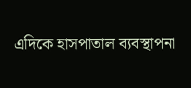এদিকে হাসপাতাল ব্যবস্থাপনা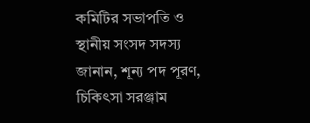কমিটির সভাপতি ও স্থানীয় সংসদ সদস্য জানান, শূন্য পদ পূরণ, চিকিৎসা সরঞ্জাম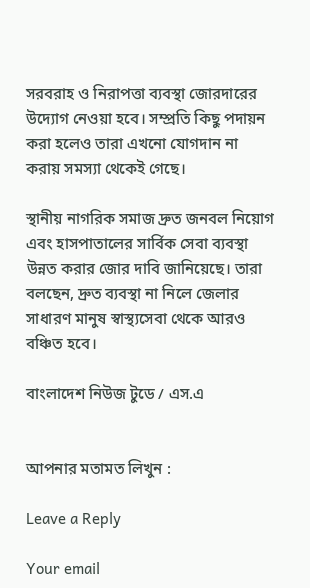সরবরাহ ও নিরাপত্তা ব্যবস্থা জোরদারের উদ্যোগ নেওয়া হবে। সম্প্রতি কিছু পদায়ন করা হলেও তারা এখনো যোগদান না করায় সমস্যা থেকেই গেছে।

স্থানীয় নাগরিক সমাজ দ্রুত জনবল নিয়োগ এবং হাসপাতালের সার্বিক সেবা ব্যবস্থা উন্নত করার জোর দাবি জানিয়েছে। তারা বলছেন, দ্রুত ব্যবস্থা না নিলে জেলার সাধারণ মানুষ স্বাস্থ্যসেবা থেকে আরও বঞ্চিত হবে।

বাংলাদেশ নিউজ টুডে / এস.এ


আপনার মতামত লিখুন :

Leave a Reply

Your email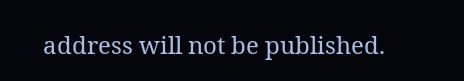address will not be published.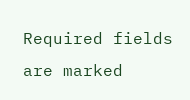Required fields are marked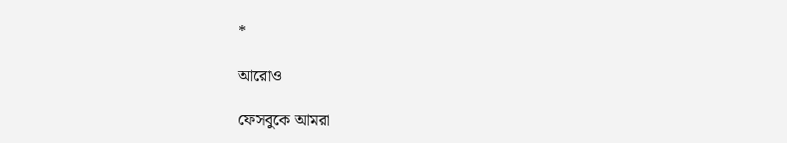*

আরোও

ফেসবুকে আমরা